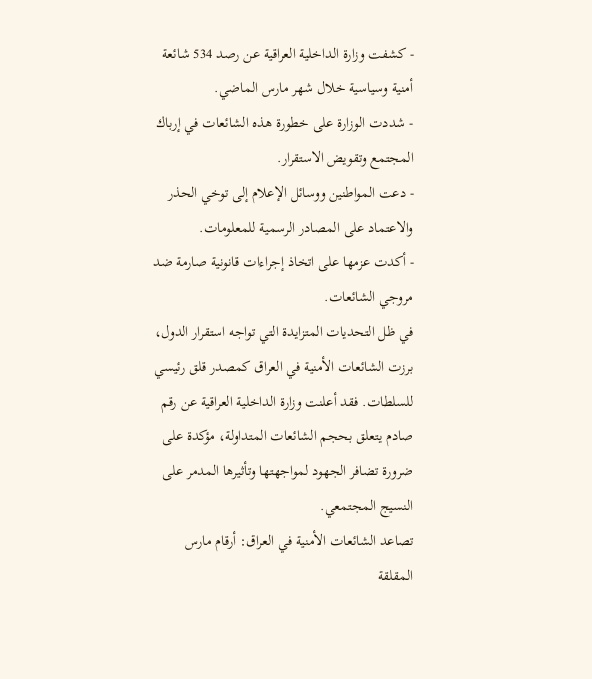- كشفت وزارة الداخلية العراقية عن رصد 534 شائعة أمنية وسياسية خلال شهر مارس الماضي.
- شددت الوزارة على خطورة هذه الشائعات في إرباك المجتمع وتقويض الاستقرار.
- دعت المواطنين ووسائل الإعلام إلى توخي الحذر والاعتماد على المصادر الرسمية للمعلومات.
- أكدت عزمها على اتخاذ إجراءات قانونية صارمة ضد مروجي الشائعات.
في ظل التحديات المتزايدة التي تواجه استقرار الدول، برزت الشائعات الأمنية في العراق كمصدر قلق رئيسي للسلطات. فقد أعلنت وزارة الداخلية العراقية عن رقم صادم يتعلق بحجم الشائعات المتداولة، مؤكدة على ضرورة تضافر الجهود لمواجهتها وتأثيرها المدمر على النسيج المجتمعي.
تصاعد الشائعات الأمنية في العراق: أرقام مارس المقلقة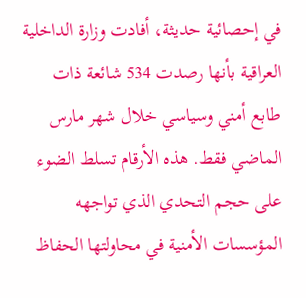في إحصائية حديثة، أفادت وزارة الداخلية العراقية بأنها رصدت 534 شائعة ذات طابع أمني وسياسي خلال شهر مارس الماضي فقط. هذه الأرقام تسلط الضوء على حجم التحدي الذي تواجهه المؤسسات الأمنية في محاولتها الحفاظ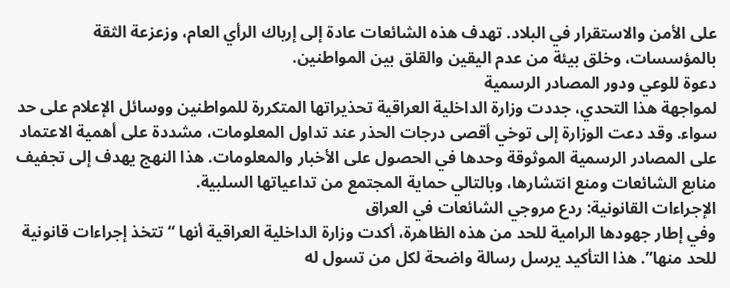على الأمن والاستقرار في البلاد. تهدف هذه الشائعات عادة إلى إرباك الرأي العام، وزعزعة الثقة بالمؤسسات، وخلق بيئة من عدم اليقين والقلق بين المواطنين.
دعوة للوعي ودور المصادر الرسمية
لمواجهة هذا التحدي، جددت وزارة الداخلية العراقية تحذيراتها المتكررة للمواطنين ووسائل الإعلام على حد سواء. وقد دعت الوزارة إلى توخي أقصى درجات الحذر عند تداول المعلومات، مشددة على أهمية الاعتماد على المصادر الرسمية الموثوقة وحدها في الحصول على الأخبار والمعلومات. هذا النهج يهدف إلى تجفيف منابع الشائعات ومنع انتشارها، وبالتالي حماية المجتمع من تداعياتها السلبية.
الإجراءات القانونية: ردع مروجي الشائعات في العراق
وفي إطار جهودها الرامية للحد من هذه الظاهرة، أكدت وزارة الداخلية العراقية أنها “تتخذ إجراءات قانونية للحد منها”. هذا التأكيد يرسل رسالة واضحة لكل من تسول له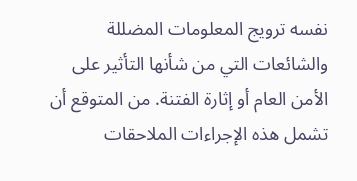نفسه ترويج المعلومات المضللة والشائعات التي من شأنها التأثير على الأمن العام أو إثارة الفتنة. من المتوقع أن تشمل هذه الإجراءات الملاحقات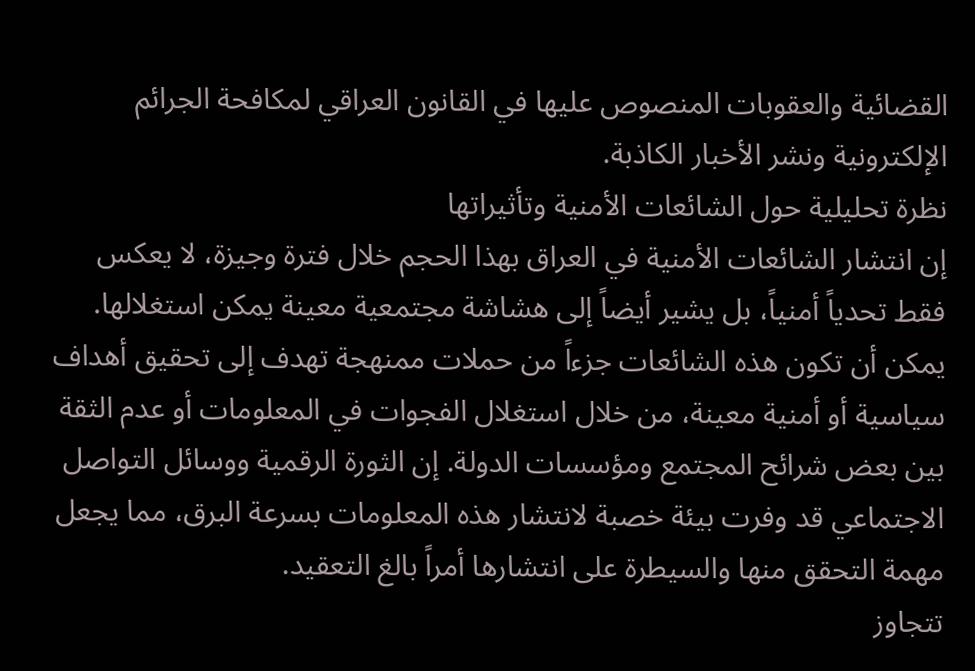القضائية والعقوبات المنصوص عليها في القانون العراقي لمكافحة الجرائم الإلكترونية ونشر الأخبار الكاذبة.
نظرة تحليلية حول الشائعات الأمنية وتأثيراتها
إن انتشار الشائعات الأمنية في العراق بهذا الحجم خلال فترة وجيزة، لا يعكس فقط تحدياً أمنياً، بل يشير أيضاً إلى هشاشة مجتمعية معينة يمكن استغلالها. يمكن أن تكون هذه الشائعات جزءاً من حملات ممنهجة تهدف إلى تحقيق أهداف سياسية أو أمنية معينة، من خلال استغلال الفجوات في المعلومات أو عدم الثقة بين بعض شرائح المجتمع ومؤسسات الدولة. إن الثورة الرقمية ووسائل التواصل الاجتماعي قد وفرت بيئة خصبة لانتشار هذه المعلومات بسرعة البرق، مما يجعل مهمة التحقق منها والسيطرة على انتشارها أمراً بالغ التعقيد.
تتجاوز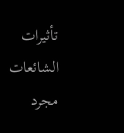تأثيرات الشائعات مجرد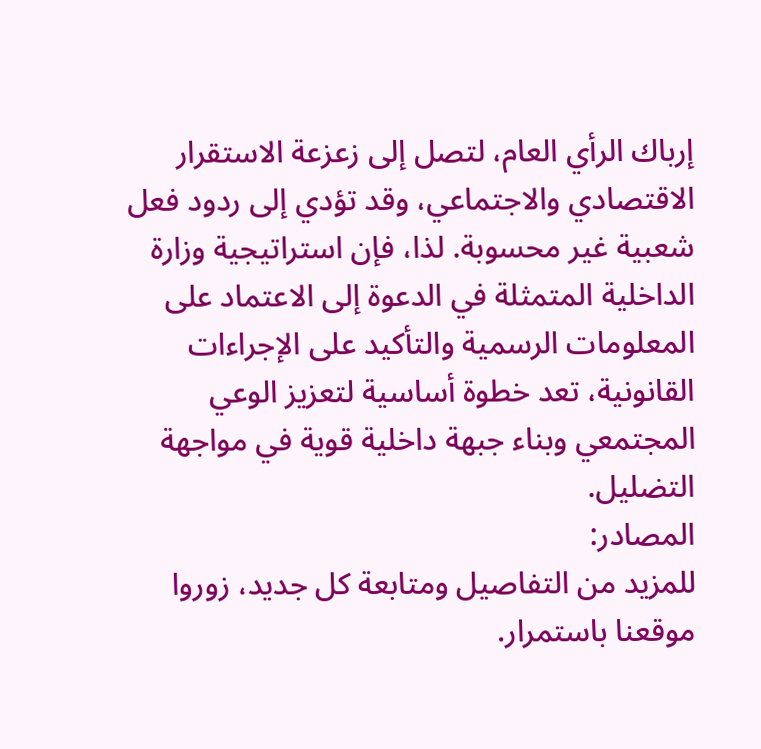إرباك الرأي العام، لتصل إلى زعزعة الاستقرار الاقتصادي والاجتماعي، وقد تؤدي إلى ردود فعل شعبية غير محسوبة. لذا، فإن استراتيجية وزارة الداخلية المتمثلة في الدعوة إلى الاعتماد على المعلومات الرسمية والتأكيد على الإجراءات القانونية، تعد خطوة أساسية لتعزيز الوعي المجتمعي وبناء جبهة داخلية قوية في مواجهة التضليل.
المصادر:
للمزيد من التفاصيل ومتابعة كل جديد، زوروا موقعنا باستمرار.